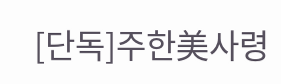[단독]주한美사령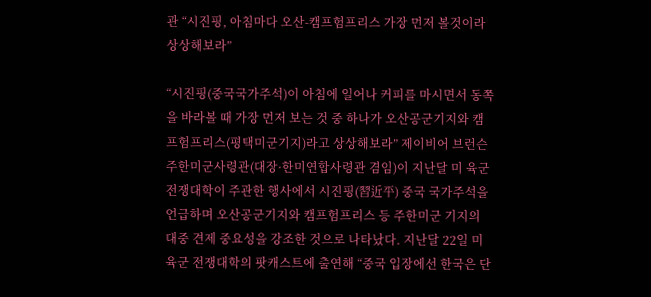관 “시진핑, 아침마다 오산-캠프험프리스 가장 먼저 볼것이라 상상해보라”

“시진핑(중국국가주석)이 아침에 일어나 커피를 마시면서 동쪽을 바라볼 때 가장 먼저 보는 것 중 하나가 오산공군기지와 캠프험프리스(평택미군기지)라고 상상해보라” 제이비어 브런슨 주한미군사령관(대장·한미연합사령관 겸임)이 지난달 미 육군 전쟁대학이 주관한 행사에서 시진핑(習近平) 중국 국가주석을 언급하며 오산공군기지와 캠프험프리스 등 주한미군 기지의 대중 견제 중요성을 강조한 것으로 나타났다. 지난달 22일 미 육군 전쟁대학의 팟캐스트에 출연해 “중국 입장에선 한국은 단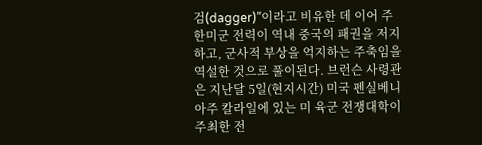검(dagger)”이라고 비유한 데 이어 주한미군 전력이 역내 중국의 패권을 저지하고, 군사적 부상을 억지하는 주축임을 역설한 것으로 풀이된다. 브런슨 사령관은 지난달 5일(현지시간) 미국 펜실베니아주 칼라일에 있는 미 육군 전쟁대학이 주최한 전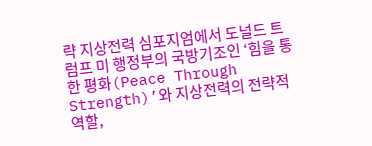략 지상전력 심포지엄에서 도널드 트럼프 미 행정부의 국방기조인 ‘힘을 통한 평화(Peace Through Strength)’와 지상전력의 전략적 역할,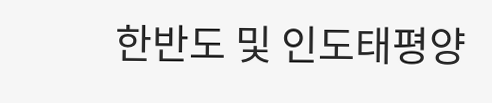한반도 및 인도태평양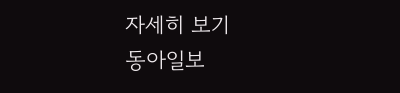자세히 보기
동아일보